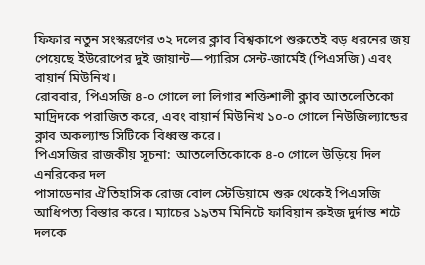ফিফার নতুন সংস্করণের ৩২ দলের ক্লাব বিশ্বকাপে শুরুতেই বড় ধরনের জয় পেয়েছে ইউরোপের দুই জায়ান্ট—প্যারিস সেন্ট-জার্মেই (পিএসজি) এবং বায়ার্ন মিউনিখ।
রোববার, পিএসজি ৪-০ গোলে লা লিগার শক্তিশালী ক্লাব আতলেতিকো মাদ্রিদকে পরাজিত করে, এবং বায়ার্ন মিউনিখ ১০-০ গোলে নিউজিল্যান্ডের ক্লাব অকল্যান্ড সিটিকে বিধ্বস্ত করে।
পিএসজির রাজকীয় সূচনা: আতলেতিকোকে ৪-০ গোলে উড়িয়ে দিল এনরিকের দল
পাসাডেনার ঐতিহাসিক রোজ বোল স্টেডিয়ামে শুরু থেকেই পিএসজি আধিপত্য বিস্তার করে। ম্যাচের ১৯তম মিনিটে ফাবিয়ান রুইজ দুর্দান্ত শটে দলকে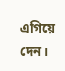এগিয়ে দেন।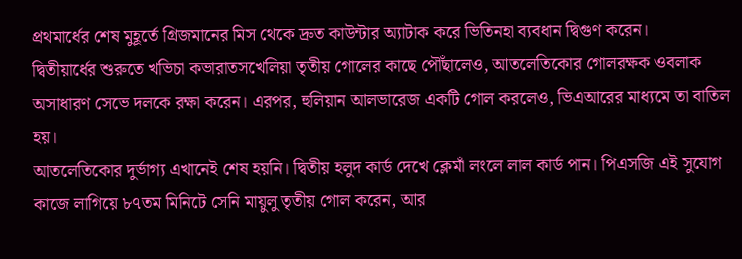প্রথমার্ধের শেষ মুহূর্তে গ্রিজমানের মিস থেকে দ্রুত কাউন্টার অ্যাটাক করে ভিতিনহা ব্যবধান দ্বিগুণ করেন।
দ্বিতীয়ার্ধের শুরুতে খভিচা কভারাতসখেলিয়া তৃতীয় গোলের কাছে পৌঁছালেও, আতলেতিকোর গোলরক্ষক ওবলাক অসাধারণ সেভে দলকে রক্ষা করেন। এরপর, হুলিয়ান আলভারেজ একটি গোল করলেও, ভিএআরের মাধ্যমে তা বাতিল হয়।
আতলেতিকোর দুর্ভাগ্য এখানেই শেষ হয়নি। দ্বিতীয় হলুদ কার্ড দেখে ক্লেমাঁ লংলে লাল কার্ড পান। পিএসজি এই সুযোগ কাজে লাগিয়ে ৮৭তম মিনিটে সেনি মায়ুলু তৃতীয় গোল করেন, আর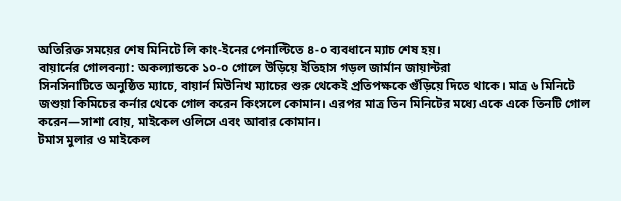অতিরিক্ত সময়ের শেষ মিনিটে লি কাং-ইনের পেনাল্টিতে ৪-০ ব্যবধানে ম্যাচ শেষ হয়।
বায়ার্নের গোলবন্যা: অকল্যান্ডকে ১০-০ গোলে উড়িয়ে ইতিহাস গড়ল জার্মান জায়ান্টরা
সিনসিনাটিতে অনুষ্ঠিত ম্যাচে, বায়ার্ন মিউনিখ ম্যাচের শুরু থেকেই প্রতিপক্ষকে গুঁড়িয়ে দিতে থাকে। মাত্র ৬ মিনিটে জশুয়া কিমিচের কর্নার থেকে গোল করেন কিংসলে কোমান। এরপর মাত্র তিন মিনিটের মধ্যে একে একে তিনটি গোল করেন—সাশা বোয়, মাইকেল ওলিসে এবং আবার কোমান।
টমাস মুলার ও মাইকেল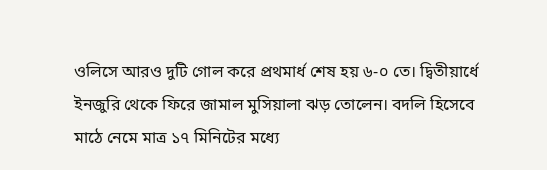ওলিসে আরও দুটি গোল করে প্রথমার্ধ শেষ হয় ৬-০ তে। দ্বিতীয়ার্ধে ইনজুরি থেকে ফিরে জামাল মুসিয়ালা ঝড় তোলেন। বদলি হিসেবে মাঠে নেমে মাত্র ১৭ মিনিটের মধ্যে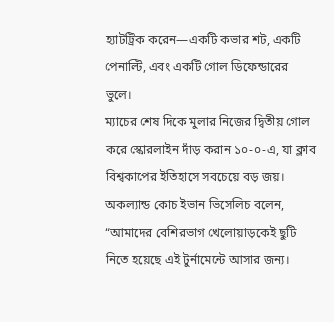হ্যাটট্রিক করেন—একটি কভার শট, একটি পেনাল্টি, এবং একটি গোল ডিফেন্ডারের ভুলে।
ম্যাচের শেষ দিকে মুলার নিজের দ্বিতীয় গোল করে স্কোরলাইন দাঁড় করান ১০-০-এ, যা ক্লাব বিশ্বকাপের ইতিহাসে সবচেয়ে বড় জয়।
অকল্যান্ড কোচ ইভান ভিসেলিচ বলেন, “আমাদের বেশিরভাগ খেলোয়াড়কেই ছুটি নিতে হয়েছে এই টুর্নামেন্টে আসার জন্য।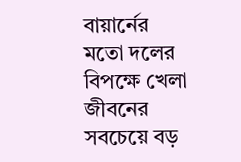বায়ার্নের মতো দলের বিপক্ষে খেলা জীবনের সবচেয়ে বড়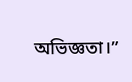অভিজ্ঞতা।”